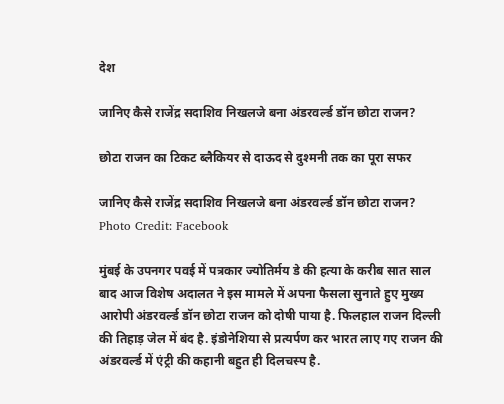देश

जानिए कैसे राजेंद्र सदाशिव निखलजे बना अंडरवर्ल्ड डॉन छोटा राजन?

छोटा राजन का टिकट ब्लैकियर से दाऊद से दुश्मनी तक का पूरा सफर

जानिए कैसे राजेंद्र सदाशिव निखलजे बना अंडरवर्ल्ड डॉन छोटा राजन?
Photo Credit: Facebook

मुंबई के उपनगर पवई में पत्रकार ज्योतिर्मय डे की हत्या के करीब सात साल बाद आज विशेष अदालत ने इस मामले में अपना फैसला सुनाते हुए मुख्य आरोपी अंडरवर्ल्ड डॉन छोटा राजन को दोषी पाया है. फिलहाल राजन दिल्ली की तिहाड़ जेल में बंद है. इंडोनेशिया से प्रत्यर्पण कर भारत लाए गए राजन की अंडरवर्ल्ड में एंट्री की कहानी बहुत ही दिलचस्प है.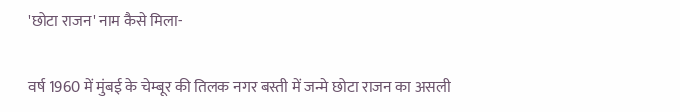'छोटा राजन' नाम कैसे मिला-

वर्ष 1960 में मुंबई के चेम्बूर की तिलक नगर बस्ती में जन्मे छोटा राजन का असली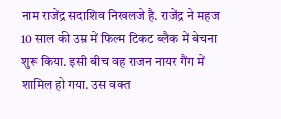नाम राजेंद्र सदाशिव निखलजे है. राजेंद्र ने महज 10 साल की उम्र में फिल्म टिकट ब्लैक में बेचना शुरू किया. इसी बीच वह राजन नायर गैंग में शामिल हो गया. उस वक्त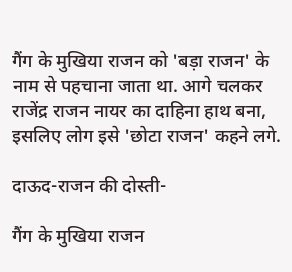गैंग के मुखिया राजन को 'बड़ा राजन' के नाम से पहचाना जाता था. आगे चलकर राजेंद्र राजन नायर का दाहिना हाथ बना, इसलिए लोग इसे 'छोटा राजन' कहने लगे.

दाऊद-राजन की दोस्ती-

गैंग के मुखिया राजन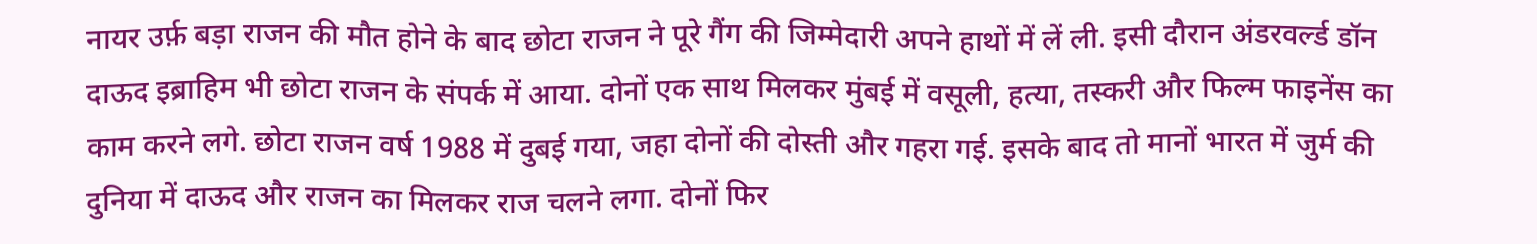नायर उर्फ़ बड़ा राजन की मौत होने के बाद छोटा राजन ने पूरे गैंग की जिम्मेदारी अपने हाथों में लें ली. इसी दौरान अंडरवर्ल्ड डॉन दाऊद इब्राहिम भी छोटा राजन के संपर्क में आया. दोनों एक साथ मिलकर मुंबई में वसूली, हत्या, तस्करी और फिल्म फाइनेंस का काम करने लगे. छोटा राजन वर्ष 1988 में दुबई गया, जहा दोनों की दोस्ती और गहरा गई. इसके बाद तो मानों भारत में जुर्म की दुनिया में दाऊद और राजन का मिलकर राज चलने लगा. दोनों फिर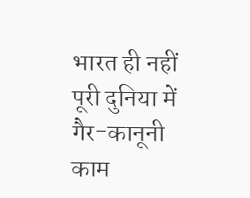भारत ही नहीं पूरी दुनिया में गैर-कानूनी काम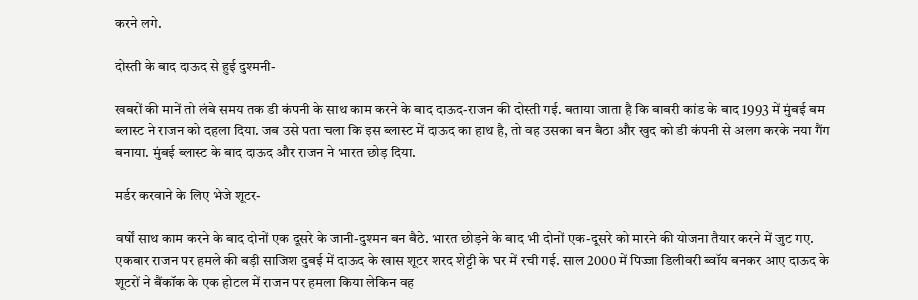करने लगे.

दोस्ती के बाद दाऊद से हुई दुश्मनी-

खबरों की मानें तो लंबे समय तक डी कंपनी के साथ काम करने के बाद दाऊद-राजन की दोस्ती गई. बताया जाता है कि बाबरी कांड के बाद 1993 में मुंबई बम ब्लास्ट ने राजन को दहला दिया. जब उसे पता चला कि इस ब्लास्ट में दाऊद का हाथ है, तो वह उसका बन बैठा और खुद को डी कंपनी से अलग करके नया गैंग बनाया. मुंबई ब्लास्ट के बाद दाऊद और राजन ने भारत छोड़ दिया.

मर्डर करवाने के लिए भेजे शूटर-

वर्षों साथ काम करने के बाद दोनों एक दूसरे के जानी-दुश्मन बन बैठे. भारत छोड़ने के बाद भी दोनों एक-दूसरे को मारने की योजना तैयार करने में जुट गए. एकबार राजन पर हमले की बड़ी साजिश दुबई में दाऊद के खास शूटर शरद शेट्टी के घर में रची गई. साल 2000 में पिज्जा डिलीवरी ब्वॉय बनकर आए दाऊद के शूटरों ने बैंकॉक के एक होटल में राजन पर हमला किया लेकिन वह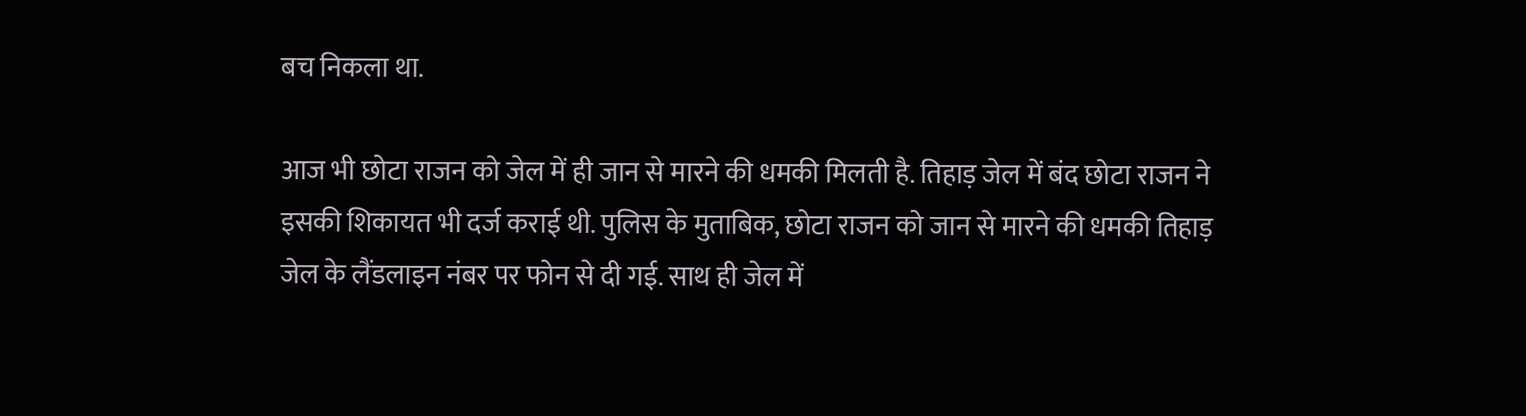बच निकला था.

आज भी छोटा राजन को जेल में ही जान से मारने की धमकी मिलती है. तिहाड़ जेल में बंद छोटा राजन ने इसकी शिकायत भी दर्ज कराई थी. पुलिस के मुताबिक, छोटा राजन को जान से मारने की धमकी तिहाड़ जेल के लैंडलाइन नंबर पर फोन से दी गई. साथ ही जेल में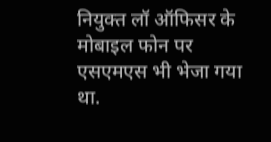नियुक्त लॉ ऑफिसर के मोबाइल फोन पर एसएमएस भी भेजा गया था.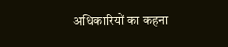अधिकारियों का कहना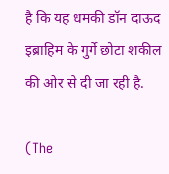है कि यह धमकी डॉन दाऊद इब्राहिम के गुर्गे छोटा शकील की ओर से दी जा रही है.

(The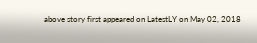above story first appeared on LatestLY on May 02, 2018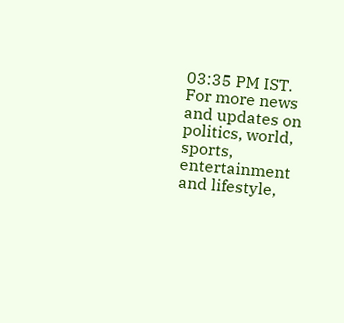03:35 PM IST. For more news and updates on politics, world, sports, entertainment and lifestyle,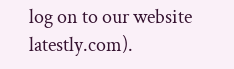log on to our website latestly.com).